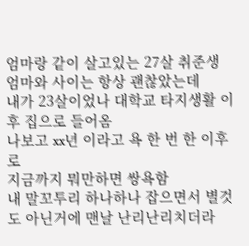엄마랑 같이 살고있는 27살 취준생
엄마와 사이는 항상 괜찮았는데
내가 23살이었나 대학교 타지생활 이후 집으로 들어옴
나보고 xx년 이라고 욕 한 번 한 이후로
지금까지 뭐만하면 쌍욕함
내 말꼬투리 하나하나 잡으면서 별것도 아닌거에 맨날 난리난리치더라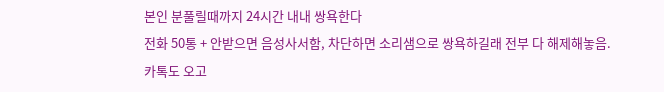본인 분풀릴때까지 24시간 내내 쌍욕한다
전화 50통 + 안받으면 음성사서함, 차단하면 소리샘으로 쌍욕하길래 전부 다 해제해놓음.
카톡도 오고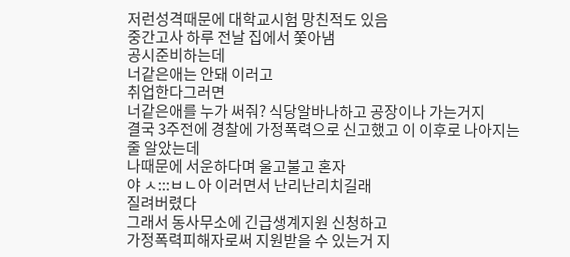저런성격때문에 대학교시험 망친적도 있음
중간고사 하루 전날 집에서 쫓아냄
공시준비하는데
너같은애는 안돼 이러고
취업한다그러면
너같은애를 누가 써줘? 식당알바나하고 공장이나 가는거지
결국 3주전에 경찰에 가정폭력으로 신고했고 이 이후로 나아지는줄 알았는데
나때문에 서운하다며 울고불고 혼자
야 ㅅ:::ㅂㄴ아 이러면서 난리난리치길래
질려버렸다
그래서 동사무소에 긴급생계지원 신청하고
가정폭력피해자로써 지원받을 수 있는거 지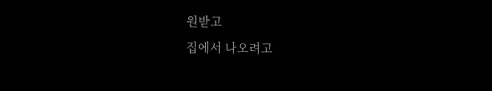원받고
집에서 나오려고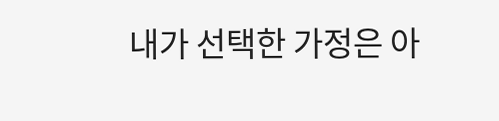내가 선택한 가정은 아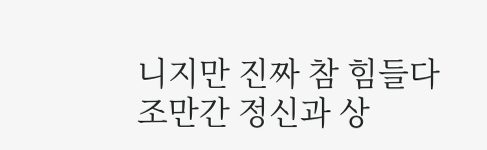니지만 진짜 참 힘들다
조만간 정신과 상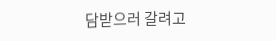담받으러 갈려고